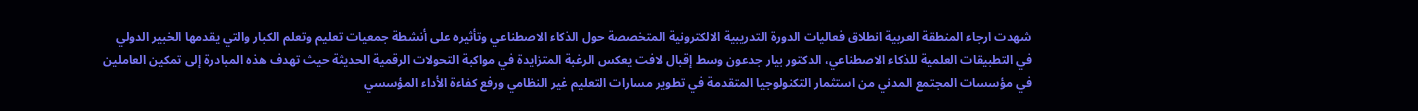شهدت ارجاء المنطقة العربية انطلاق فعاليات الدورة التدريبية الالكترونية المتخصصة حول الذكاء الاصطناعي وتأثيره على أنشطة جمعيات تعليم وتعلم الكبار والتي يقدمها الخبير الدولي في التطبيقات العلمية للذكاء الاصطناعي، الدكتور بيار جدعون وسط إقبال لافت يعكس الرغبة المتزايدة في مواكبة التحولات الرقمية الحديثة حيث تهدف هذه المبادرة إلى تمكين العاملين في مؤسسات المجتمع المدني من استثمار التكنولوجيا المتقدمة في تطوير مسارات التعليم غير النظامي ورفع كفاءة الأداء المؤسسي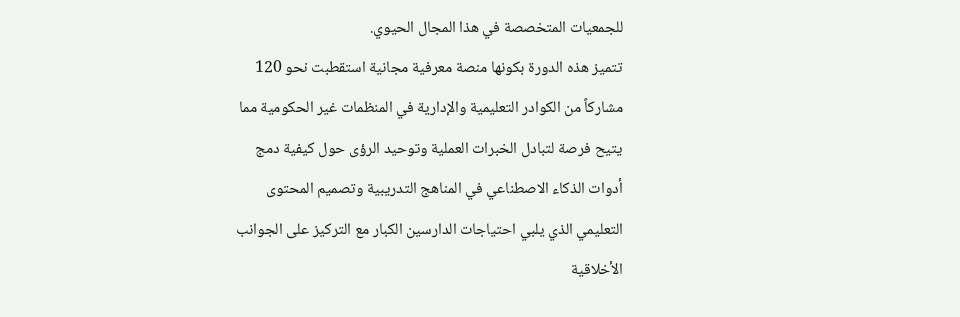للجمعيات المتخصصة في هذا المجال الحيوي.
تتميز هذه الدورة بكونها منصة معرفية مجانية استقطبت نحو 120 مشاركاً من الكوادر التعليمية والإدارية في المنظمات غير الحكومية مما يتيح فرصة لتبادل الخبرات العملية وتوحيد الرؤى حول كيفية دمج أدوات الذكاء الاصطناعي في المناهج التدريبية وتصميم المحتوى التعليمي الذي يلبي احتياجات الدارسين الكبار مع التركيز على الجوانب الأخلاقية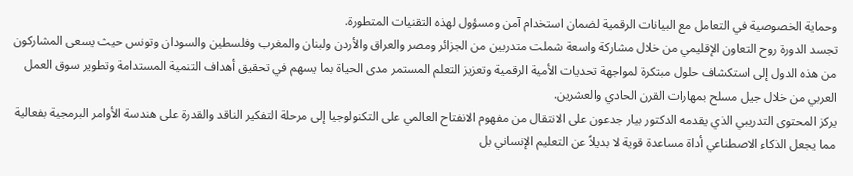وحماية الخصوصية في التعامل مع البيانات الرقمية لضمان استخدام آمن ومسؤول لهذه التقنيات المتطورة.
تجسد الدورة روح التعاون الإقليمي من خلال مشاركة واسعة شملت متدربين من الجزائر ومصر والعراق والأردن ولبنان والمغرب وفلسطين والسودان وتونس حيث يسعى المشاركون من هذه الدول إلى استكشاف حلول مبتكرة لمواجهة تحديات الأمية الرقمية وتعزيز التعلم المستمر مدى الحياة بما يسهم في تحقيق أهداف التنمية المستدامة وتطوير سوق العمل العربي من خلال جيل مسلح بمهارات القرن الحادي والعشرين.
يركز المحتوى التدريبي الذي يقدمه الدكتور بيار جدعون على الانتقال من مفهوم الانفتاح العالمي على التكنولوجيا إلى مرحلة التفكير الناقد والقدرة على هندسة الأوامر البرمجية بفعالية مما يجعل الذكاء الاصطناعي أداة مساعدة قوية لا بديلاً عن التعليم الإنساني بل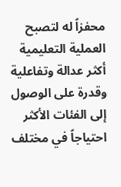محفزاً له لتصبح العملية التعليمية أكثر عدالة وتفاعلية وقدرة على الوصول إلى الفئات الأكثر احتياجاً في مختلف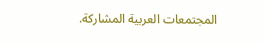المجتمعات العربية المشاركة.